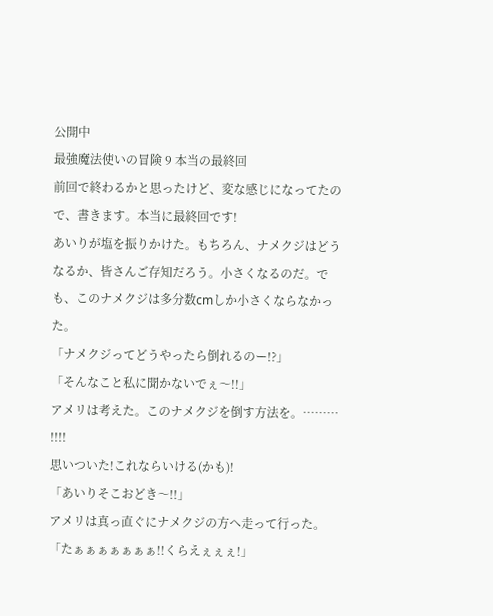公開中
最強魔法使いの冒険 9 本当の最終回
前回で終わるかと思ったけど、変な感じになってたので、書きます。本当に最終回です!
あいりが塩を振りかけた。もちろん、ナメクジはどうなるか、皆さんご存知だろう。小さくなるのだ。でも、このナメクジは多分数cmしか小さくならなかった。
「ナメクジってどうやったら倒れるのー!?」
「そんなこと私に聞かないでぇ〜!!」
アメリは考えた。このナメクジを倒す方法を。………
!!!!
思いついた!これならいける(かも)!
「あいりそこおどき〜!!」
アメリは真っ直ぐにナメクジの方へ走って行った。
「たぁぁぁぁぁぁぁ!!くらえぇぇぇ!」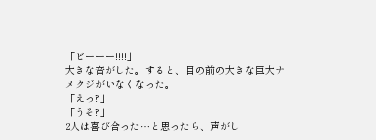「ビーーー!!!!」
大きな音がした。すると、目の前の大きな巨大ナメクジがいなくなった。
「えっ?」
「うそ?」
2人は喜び合った…と思ったら、声がし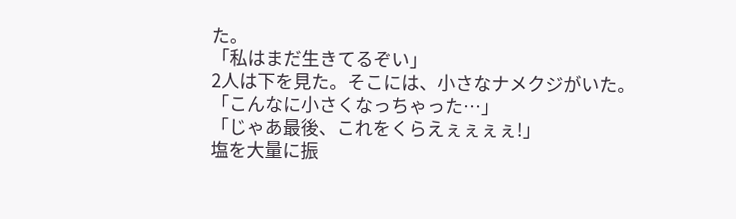た。
「私はまだ生きてるぞい」
2人は下を見た。そこには、小さなナメクジがいた。
「こんなに小さくなっちゃった…」
「じゃあ最後、これをくらえぇぇぇぇ!」
塩を大量に振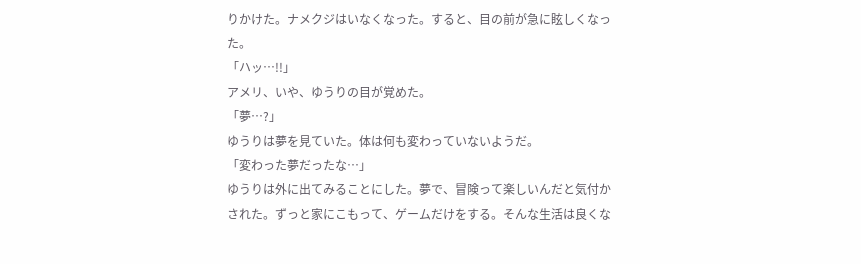りかけた。ナメクジはいなくなった。すると、目の前が急に眩しくなった。
「ハッ…!!」
アメリ、いや、ゆうりの目が覚めた。
「夢…?」
ゆうりは夢を見ていた。体は何も変わっていないようだ。
「変わった夢だったな…」
ゆうりは外に出てみることにした。夢で、冒険って楽しいんだと気付かされた。ずっと家にこもって、ゲームだけをする。そんな生活は良くな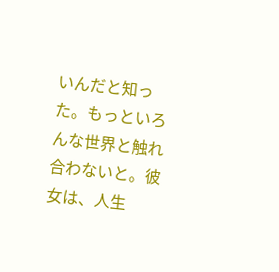いんだと知った。もっといろんな世界と触れ合わないと。彼女は、人生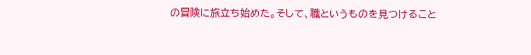の冒険に旅立ち始めた。そして、職というものを見つけること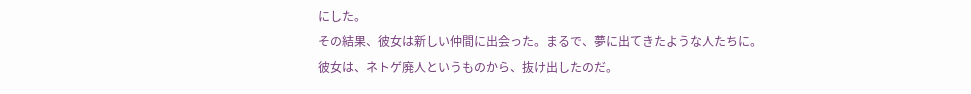にした。
その結果、彼女は新しい仲間に出会った。まるで、夢に出てきたような人たちに。彼女は、ネトゲ廃人というものから、抜け出したのだ。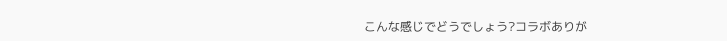こんな感じでどうでしょう?コラボありが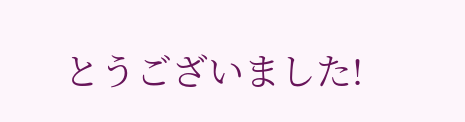とうございました!